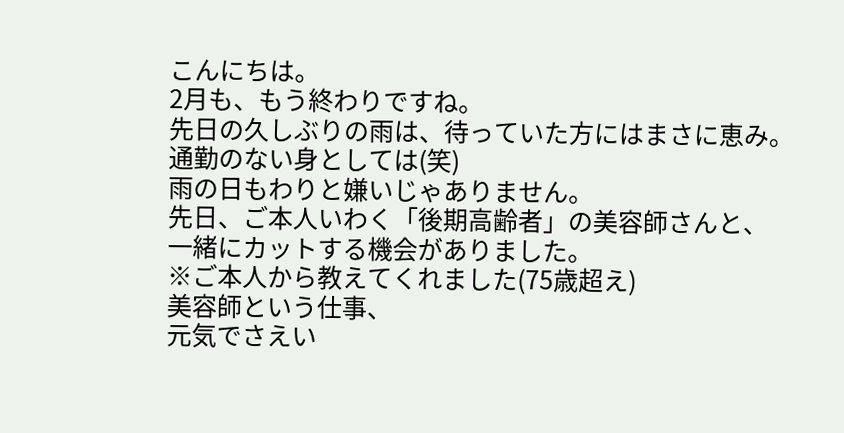こんにちは。
2月も、もう終わりですね。
先日の久しぶりの雨は、待っていた方にはまさに恵み。
通勤のない身としては(笑)
雨の日もわりと嫌いじゃありません。
先日、ご本人いわく「後期高齢者」の美容師さんと、
一緒にカットする機会がありました。
※ご本人から教えてくれました(75歳超え)
美容師という仕事、
元気でさえい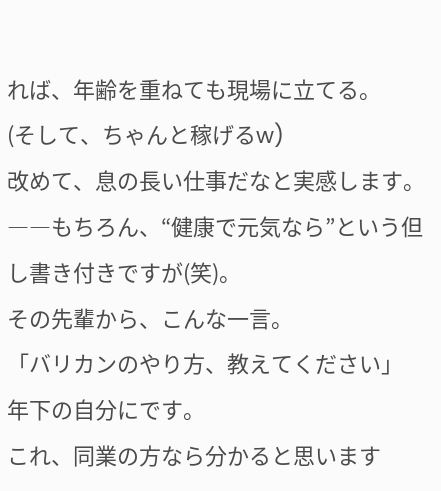れば、年齢を重ねても現場に立てる。
(そして、ちゃんと稼げるw)
改めて、息の長い仕事だなと実感します。
――もちろん、“健康で元気なら”という但し書き付きですが(笑)。
その先輩から、こんな一言。
「バリカンのやり方、教えてください」
年下の自分にです。
これ、同業の方なら分かると思います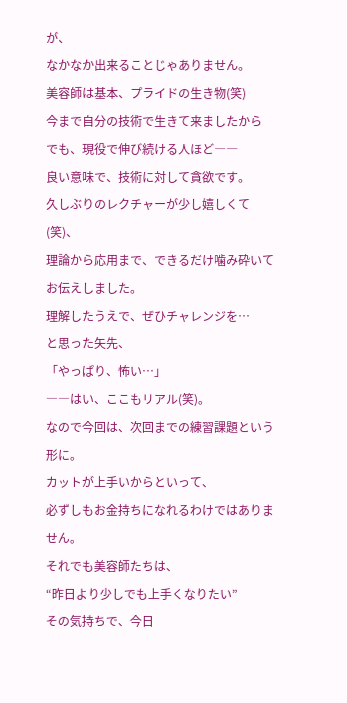が、
なかなか出来ることじゃありません。
美容師は基本、プライドの生き物(笑)
今まで自分の技術で生きて来ましたから
でも、現役で伸び続ける人ほど――
良い意味で、技術に対して貪欲です。
久しぶりのレクチャーが少し嬉しくて(笑)、
理論から応用まで、できるだけ噛み砕いてお伝えしました。
理解したうえで、ぜひチャレンジを…
と思った矢先、
「やっぱり、怖い…」
――はい、ここもリアル(笑)。
なので今回は、次回までの練習課題という形に。
カットが上手いからといって、
必ずしもお金持ちになれるわけではありません。
それでも美容師たちは、
“昨日より少しでも上手くなりたい”
その気持ちで、今日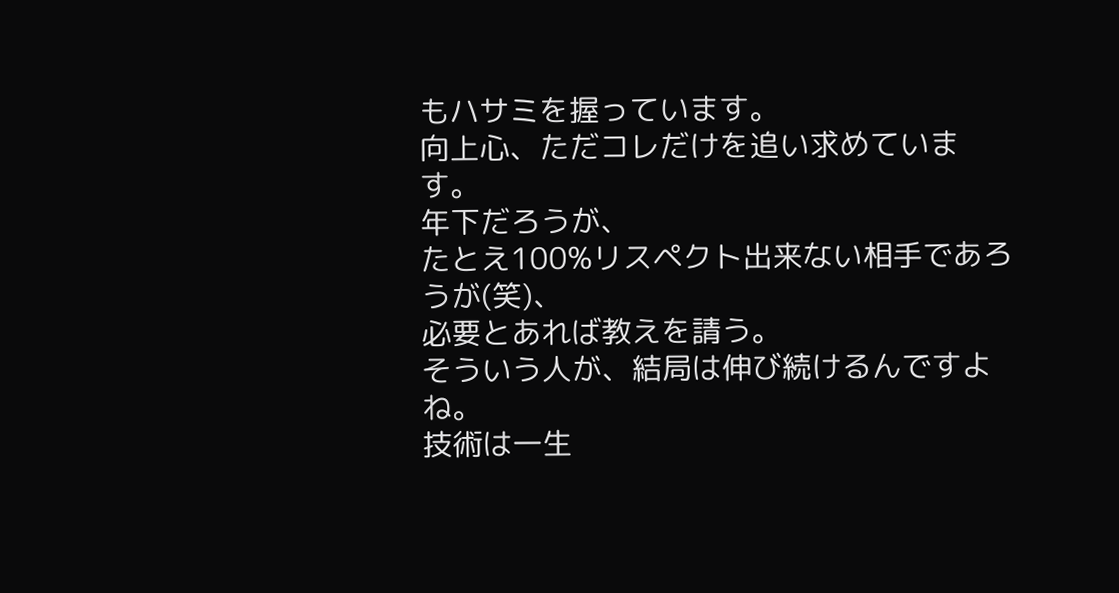もハサミを握っています。
向上心、ただコレだけを追い求めています。
年下だろうが、
たとえ100%リスペクト出来ない相手であろうが(笑)、
必要とあれば教えを請う。
そういう人が、結局は伸び続けるんですよね。
技術は一生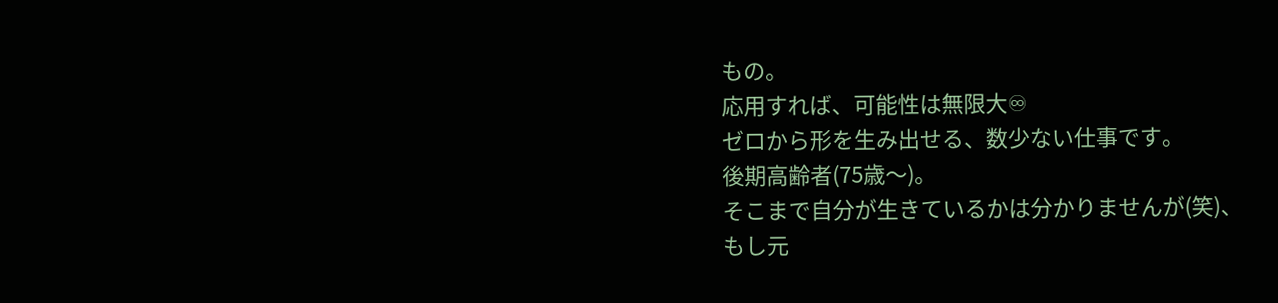もの。
応用すれば、可能性は無限大♾
ゼロから形を生み出せる、数少ない仕事です。
後期高齢者(75歳〜)。
そこまで自分が生きているかは分かりませんが(笑)、
もし元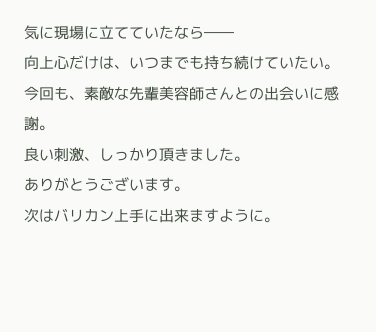気に現場に立てていたなら――
向上心だけは、いつまでも持ち続けていたい。
今回も、素敵な先輩美容師さんとの出会いに感謝。
良い刺激、しっかり頂きました。
ありがとうございます。
次はバリカン上手に出来ますように。